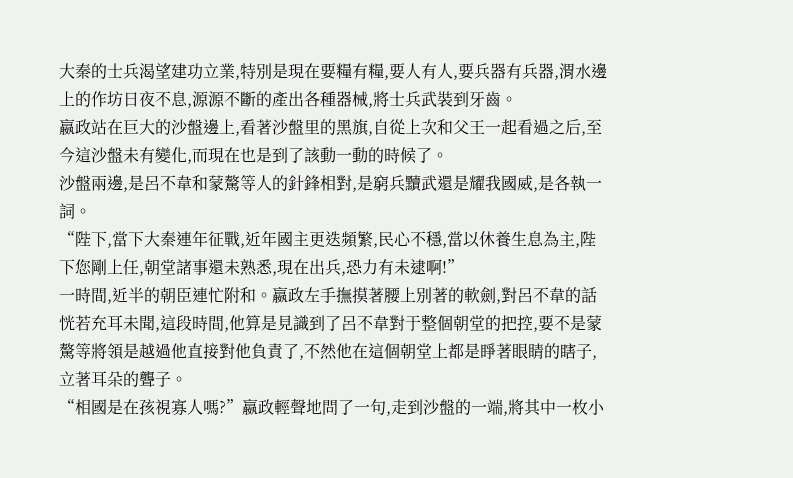大秦的士兵渴望建功立業,特別是現在要糧有糧,要人有人,要兵器有兵器,渭水邊上的作坊日夜不息,源源不斷的產出各種器械,將士兵武裝到牙齒。
嬴政站在巨大的沙盤邊上,看著沙盤里的黑旗,自從上次和父王一起看過之后,至今這沙盤未有變化,而現在也是到了該動一動的時候了。
沙盤兩邊,是呂不韋和蒙驁等人的針鋒相對,是窮兵黷武還是耀我國威,是各執一詞。
“陛下,當下大秦連年征戰,近年國主更迭頻繁,民心不穩,當以休養生息為主,陛下您剛上任,朝堂諸事還未熟悉,現在出兵,恐力有未逮啊!”
一時間,近半的朝臣連忙附和。嬴政左手撫摸著腰上別著的軟劍,對呂不韋的話恍若充耳未聞,這段時間,他算是見識到了呂不韋對于整個朝堂的把控,要不是蒙驁等將領是越過他直接對他負責了,不然他在這個朝堂上都是睜著眼睛的瞎子,立著耳朵的聾子。
“相國是在孩視寡人嗎?”嬴政輕聲地問了一句,走到沙盤的一端,將其中一枚小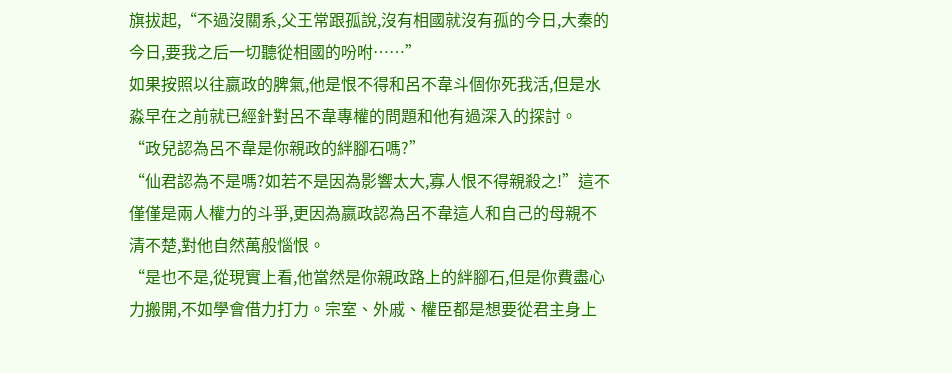旗拔起,“不過沒關系,父王常跟孤說,沒有相國就沒有孤的今日,大秦的今日,要我之后一切聽從相國的吩咐……”
如果按照以往嬴政的脾氣,他是恨不得和呂不韋斗個你死我活,但是水淼早在之前就已經針對呂不韋專權的問題和他有過深入的探討。
“政兒認為呂不韋是你親政的絆腳石嗎?”
“仙君認為不是嗎?如若不是因為影響太大,寡人恨不得親殺之!”這不僅僅是兩人權力的斗爭,更因為嬴政認為呂不韋這人和自己的母親不清不楚,對他自然萬般惱恨。
“是也不是,從現實上看,他當然是你親政路上的絆腳石,但是你費盡心力搬開,不如學會借力打力。宗室、外戚、權臣都是想要從君主身上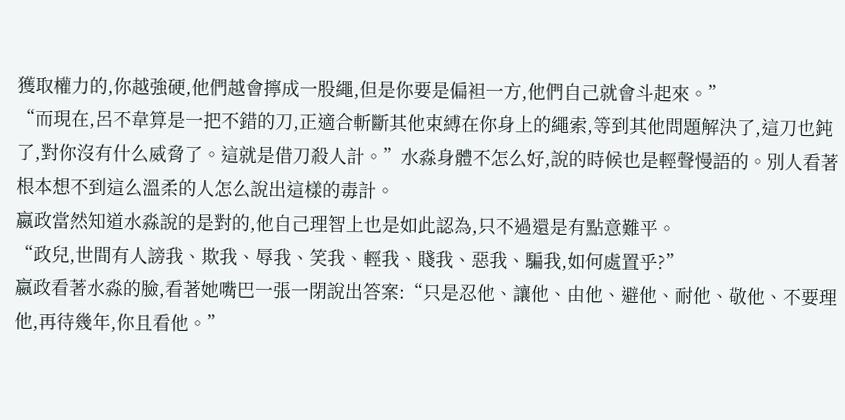獲取權力的,你越強硬,他們越會擰成一股繩,但是你要是偏袒一方,他們自己就會斗起來。”
“而現在,呂不韋算是一把不錯的刀,正適合斬斷其他束縛在你身上的繩索,等到其他問題解決了,這刀也鈍了,對你沒有什么威脅了。這就是借刀殺人計。”水淼身體不怎么好,說的時候也是輕聲慢語的。別人看著根本想不到這么溫柔的人怎么說出這樣的毒計。
嬴政當然知道水淼說的是對的,他自己理智上也是如此認為,只不過還是有點意難平。
“政兒,世間有人謗我、欺我、辱我、笑我、輕我、賤我、惡我、騙我,如何處置乎?”
嬴政看著水淼的臉,看著她嘴巴一張一閉說出答案:“只是忍他、讓他、由他、避他、耐他、敬他、不要理他,再待幾年,你且看他。”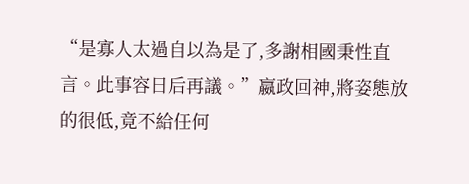“是寡人太過自以為是了,多謝相國秉性直言。此事容日后再議。”嬴政回神,將姿態放的很低,竟不給任何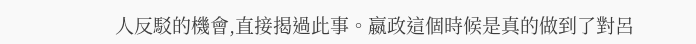人反駁的機會,直接揭過此事。嬴政這個時候是真的做到了對呂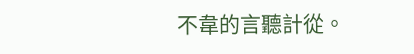不韋的言聽計從。